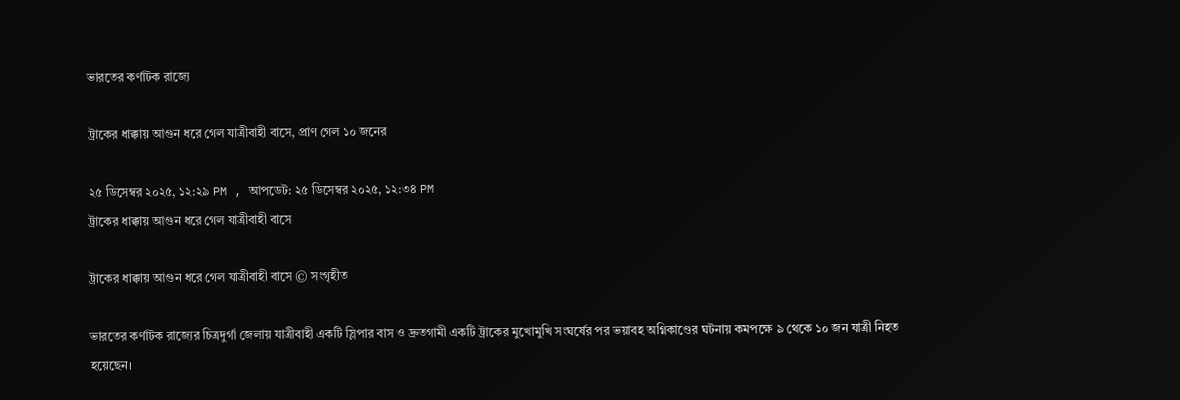ভারতের কর্ণাটক রাজ্যে

ট্রাকের ধাক্কায় আগুন ধরে গেল যাত্রীবাহী বাসে, প্রাণ গেল ১০ জনের

২৫ ডিসেম্বর ২০২৫, ১২:২৯ PM , আপডেট: ২৫ ডিসেম্বর ২০২৫, ১২:৩৪ PM
ট্রাকের ধাক্কায় আগুন ধরে গেল যাত্রীবাহী বাসে

ট্রাকের ধাক্কায় আগুন ধরে গেল যাত্রীবাহী বাসে © সংগৃহীত

ভারতের কর্ণাটক রাজ্যের চিত্রদুর্গা জেলায় যাত্রীবাহী একটি স্লিপার বাস ও দ্রুতগামী একটি ট্রাকের মুখোমুখি সংঘর্ষের পর ভয়াবহ অগ্নিকাণ্ডের ঘটনায় কমপক্ষে ৯ থেকে ১০ জন যাত্রী নিহত হয়েছেন।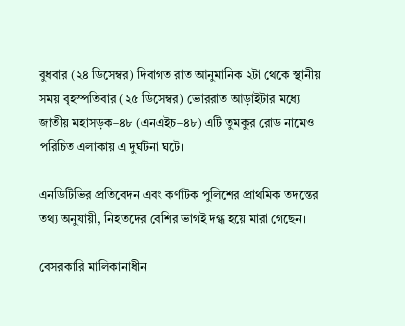বুধবার (২৪ ডিসেম্বর) দিবাগত রাত আনুমানিক ২টা থেকে স্থানীয় সময় বৃহস্পতিবার (২৫ ডিসেম্বর) ভোররাত আড়াইটার মধ্যে জাতীয় মহাসড়ক–৪৮ (এনএইচ–৪৮) এটি তুমকুর রোড নামেও পরিচিত এলাকায় এ দুর্ঘটনা ঘটে।

এনডিটিভির প্রতিবেদন এবং কর্ণাটক পুলিশের প্রাথমিক তদন্তের তথ্য অনুযায়ী, নিহতদের বেশির ভাগই দগ্ধ হয়ে মারা গেছেন।

বেসরকারি মালিকানাধীন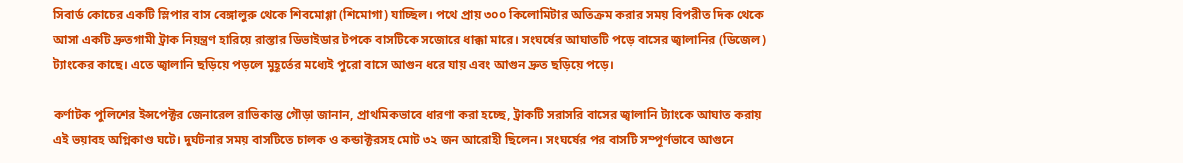সিবার্ড কোচের একটি স্লিপার বাস বেঙ্গালুরু থেকে শিবমোগ্গা (শিমোগা) যাচ্ছিল। পথে প্রায় ৩০০ কিলোমিটার অতিক্রম করার সময় বিপরীত দিক থেকে আসা একটি দ্রুতগামী ট্রাক নিয়ন্ত্রণ হারিয়ে রাস্তার ডিভাইডার টপকে বাসটিকে সজোরে ধাক্কা মারে। সংঘর্ষের আঘাতটি পড়ে বাসের জ্বালানির (ডিজেল) ট্যাংকের কাছে। এতে জ্বালানি ছড়িয়ে পড়লে মুহূর্তের মধ্যেই পুরো বাসে আগুন ধরে যায় এবং আগুন দ্রুত ছড়িয়ে পড়ে।

কর্ণাটক পুলিশের ইন্সপেক্টর জেনারেল রাভিকান্ত গৌড়া জানান, প্রাথমিকভাবে ধারণা করা হচ্ছে, ট্রাকটি সরাসরি বাসের জ্বালানি ট্যাংকে আঘাত করায় এই ভয়াবহ অগ্নিকাণ্ড ঘটে। দুর্ঘটনার সময় বাসটিতে চালক ও কন্ডাক্টরসহ মোট ৩২ জন আরোহী ছিলেন। সংঘর্ষের পর বাসটি সম্পূর্ণভাবে আগুনে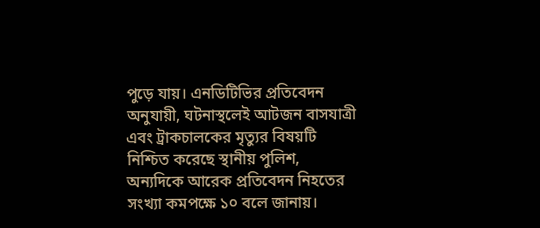পুড়ে যায়। এনডিটিভির প্রতিবেদন অনুযায়ী, ঘটনাস্থলেই আটজন বাসযাত্রী এবং ট্রাকচালকের মৃত্যুর বিষয়টি নিশ্চিত করেছে স্থানীয় পুলিশ, অন্যদিকে আরেক প্রতিবেদন নিহতের সংখ্যা কমপক্ষে ১০ বলে জানায়।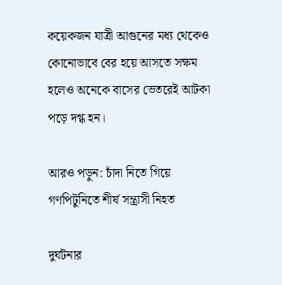কয়েকজন যাত্রী আগুনের মধ্য থেকেও কোনোভাবে বের হয়ে আসতে সক্ষম হলেও অনেকে বাসের ভেতরেই আটকা পড়ে দগ্ধ হন।

আরও পড়ুন: চাঁদা নিতে গিয়ে গণপিটুনিতে শীর্ষ সন্ত্রাসী নিহত

দুর্ঘটনার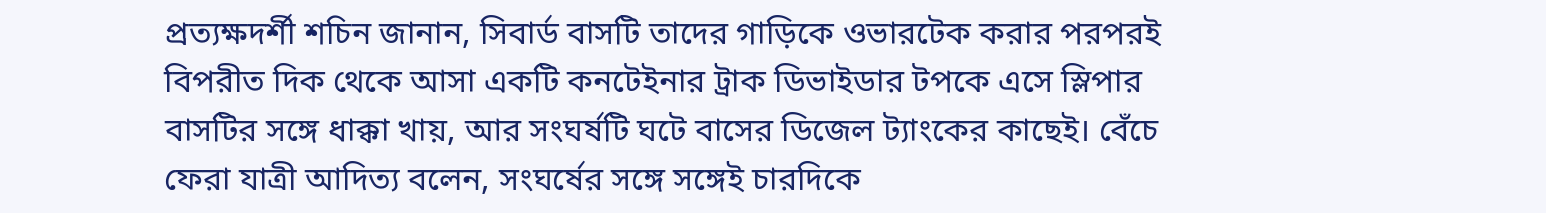প্রত্যক্ষদর্শী শচিন জানান, সিবার্ড বাসটি তাদের গাড়িকে ওভারটেক করার পরপরই বিপরীত দিক থেকে আসা একটি কনটেইনার ট্রাক ডিভাইডার টপকে এসে স্লিপার বাসটির সঙ্গে ধাক্কা খায়, আর সংঘর্ষটি ঘটে বাসের ডিজেল ট্যাংকের কাছেই। বেঁচে ফেরা যাত্রী আদিত্য বলেন, সংঘর্ষের সঙ্গে সঙ্গেই চারদিকে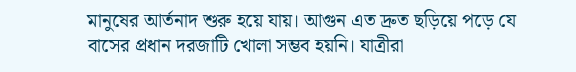মানুষের আর্তনাদ শুরু হয়ে যায়। আগুন এত দ্রুত ছড়িয়ে পড়ে যে বাসের প্রধান দরজাটি খোলা সম্ভব হয়নি। যাত্রীরা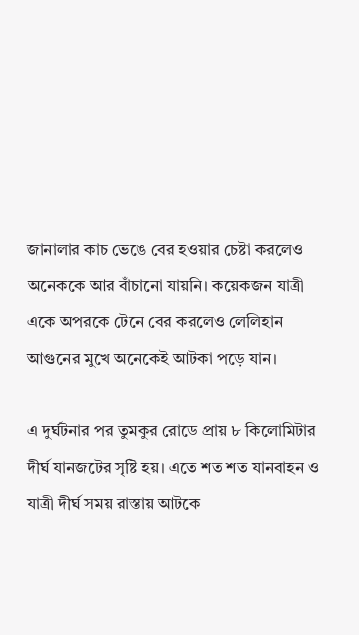জানালার কাচ ভেঙে বের হওয়ার চেষ্টা করলেও অনেককে আর বাঁচানো যায়নি। কয়েকজন যাত্রী একে অপরকে টেনে বের করলেও লেলিহান আগুনের মুখে অনেকেই আটকা পড়ে যান।

এ দুর্ঘটনার পর তুমকুর রোডে প্রায় ৮ কিলোমিটার দীর্ঘ যানজটের সৃষ্টি হয়। এতে শত শত যানবাহন ও যাত্রী দীর্ঘ সময় রাস্তায় আটকে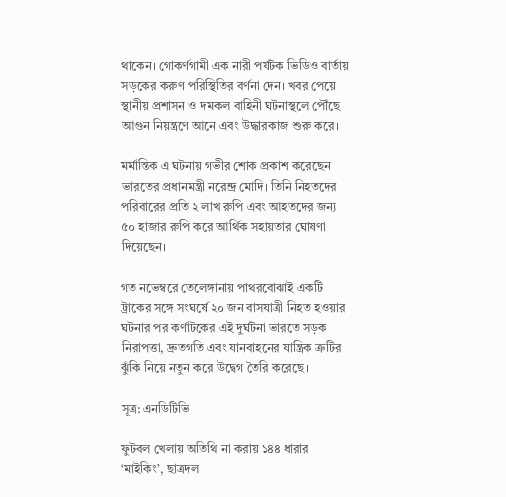থাকেন। গোকর্ণগামী এক নারী পর্যটক ভিডিও বার্তায় সড়কের করুণ পরিস্থিতির বর্ণনা দেন। খবর পেয়ে স্থানীয় প্রশাসন ও দমকল বাহিনী ঘটনাস্থলে পৌঁছে আগুন নিয়ন্ত্রণে আনে এবং উদ্ধারকাজ শুরু করে।

মর্মান্তিক এ ঘটনায় গভীর শোক প্রকাশ করেছেন ভারতের প্রধানমন্ত্রী নরেন্দ্র মোদি। তিনি নিহতদের পরিবারের প্রতি ২ লাখ রুপি এবং আহতদের জন্য ৫০ হাজার রুপি করে আর্থিক সহায়তার ঘোষণা দিয়েছেন।

গত নভেম্বরে তেলেঙ্গানায় পাথরবোঝাই একটি ট্রাকের সঙ্গে সংঘর্ষে ২০ জন বাসযাত্রী নিহত হওয়ার ঘটনার পর কর্ণাটকের এই দুর্ঘটনা ভারতে সড়ক নিরাপত্তা, দ্রুতগতি এবং যানবাহনের যান্ত্রিক ত্রুটির ঝুঁকি নিয়ে নতুন করে উদ্বেগ তৈরি করেছে।

সূত্র: এনডিটিভি

ফুটবল খেলায় অতিথি না করায় ১৪৪ ধারার ‘মাইকিং’, ছাত্রদল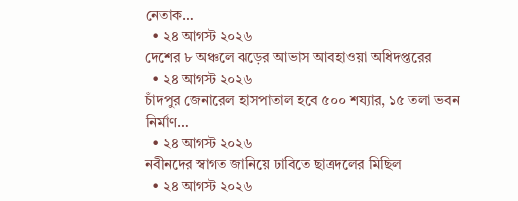নেতাক…
  • ২৪ আগস্ট ২০২৬
দেশের ৮ অঞ্চলে ঝড়ের আভাস আবহাওয়া অধিদপ্তরের
  • ২৪ আগস্ট ২০২৬
চাঁদপুর জেনারেল হাসপাতাল হবে ৫০০ শয্যার, ১৫ তলা ভবন নির্মাণ…
  • ২৪ আগস্ট ২০২৬
নবীনদের স্বাগত জানিয়ে ঢাবিতে ছাত্রদলের মিছিল
  • ২৪ আগস্ট ২০২৬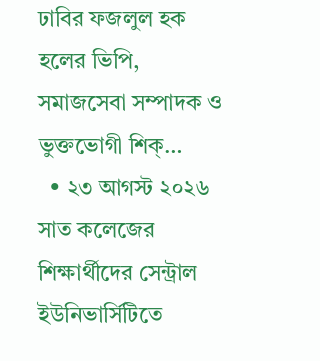ঢাবির ফজলুল হক হলের ভিপি, সমাজসেবা সম্পাদক ও ভুক্তভোগী শিক্…
  • ২৩ আগস্ট ২০২৬
সাত কলেজের শিক্ষার্থীদের সেন্ট্রাল ইউনিভার্সিটিতে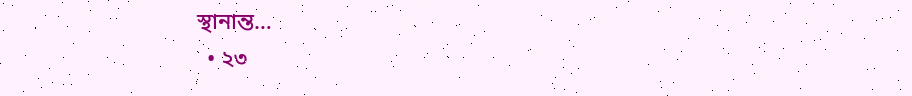স্থানান্ত…
  • ২৩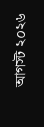আগস্ট ২০২৬